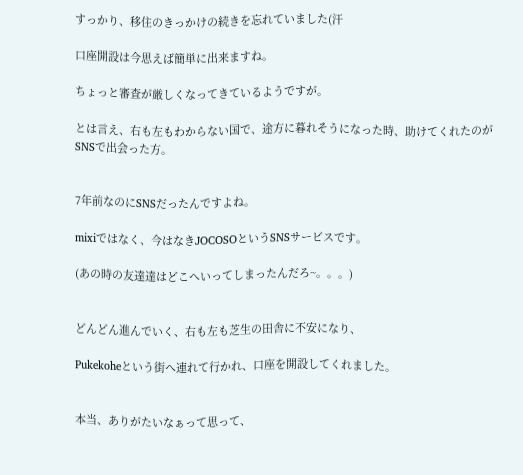すっかり、移住のきっかけの続きを忘れていました(汗

口座開設は今思えば簡単に出来ますね。

ちょっと審査が厳しくなってきているようですが。

とは言え、右も左もわからない国で、途方に暮れそうになった時、助けてくれたのがSNSで出会った方。


7年前なのにSNSだったんですよね。

mixiではなく、今はなきJOCOSOというSNSサービスです。

(あの時の友達達はどこへいってしまったんだろ~。。。)


どんどん進んでいく、右も左も芝生の田舎に不安になり、

Pukekoheという街へ連れて行かれ、口座を開設してくれました。


本当、ありがたいなぁって思って、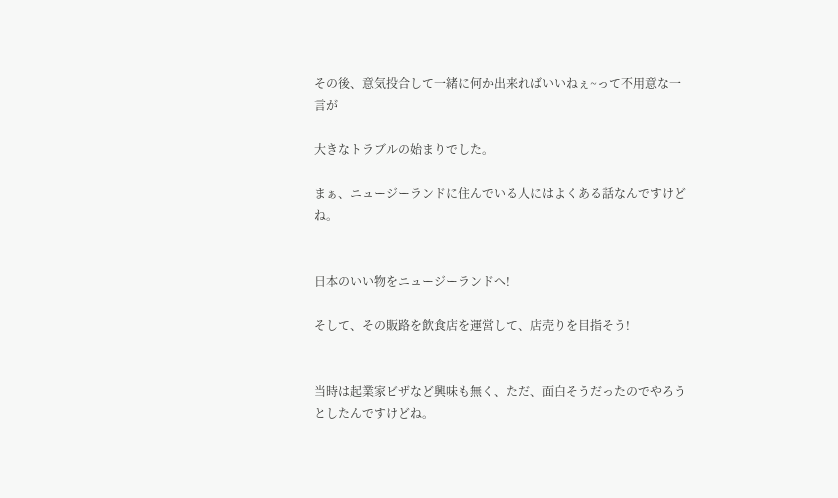その後、意気投合して一緒に何か出来ればいいねぇ~って不用意な一言が

大きなトラブルの始まりでした。

まぁ、ニュージーランドに住んでいる人にはよくある話なんですけどね。


日本のいい物をニュージーランドへ!

そして、その販路を飲食店を運営して、店売りを目指そう!


当時は起業家ビザなど興味も無く、ただ、面白そうだったのでやろうとしたんですけどね。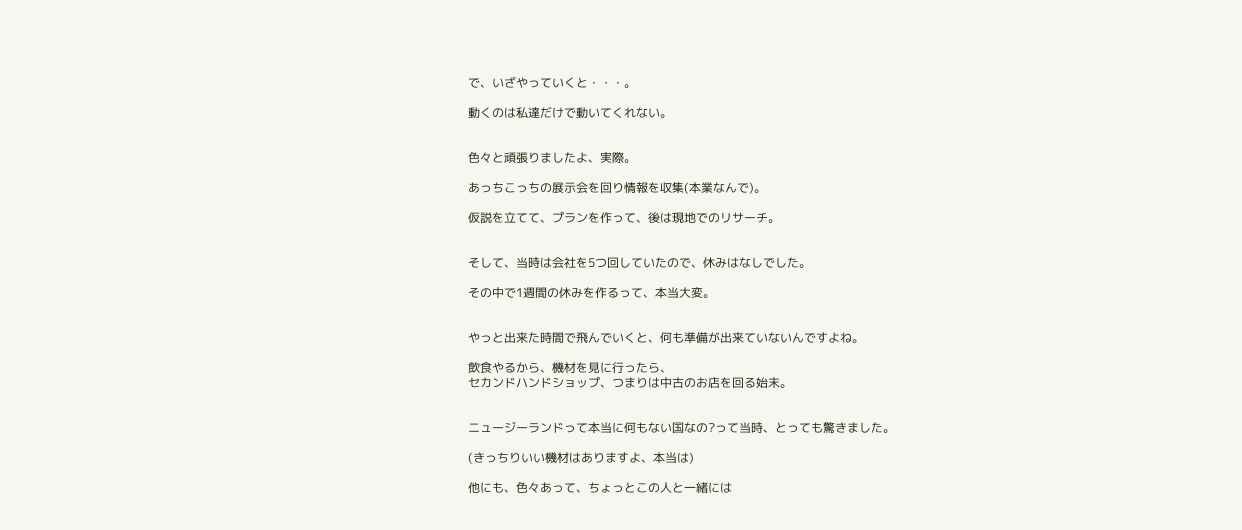で、いざやっていくと・・・。

動くのは私達だけで動いてくれない。


色々と頑張りましたよ、実際。

あっちこっちの展示会を回り情報を収集(本業なんで)。

仮説を立てて、プランを作って、後は現地でのリサーチ。


そして、当時は会社を5つ回していたので、休みはなしでした。

その中で1週間の休みを作るって、本当大変。


やっと出来た時間で飛んでいくと、何も準備が出来ていないんですよね。

飲食やるから、機材を見に行ったら、
セカンドハンドショップ、つまりは中古のお店を回る始末。


ニュージーランドって本当に何もない国なの?って当時、とっても驚きました。

(きっちりいい機材はありますよ、本当は)

他にも、色々あって、ちょっとこの人と一緒には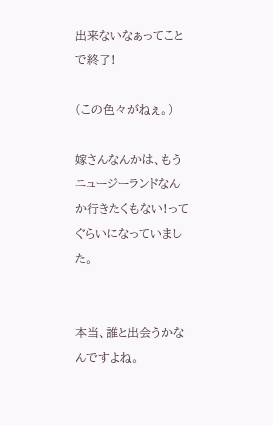出来ないなぁってことで終了!

(この色々がねぇ。)

嫁さんなんかは、もうニュージーランドなんか行きたくもない!ってぐらいになっていました。


本当、誰と出会うかなんですよね。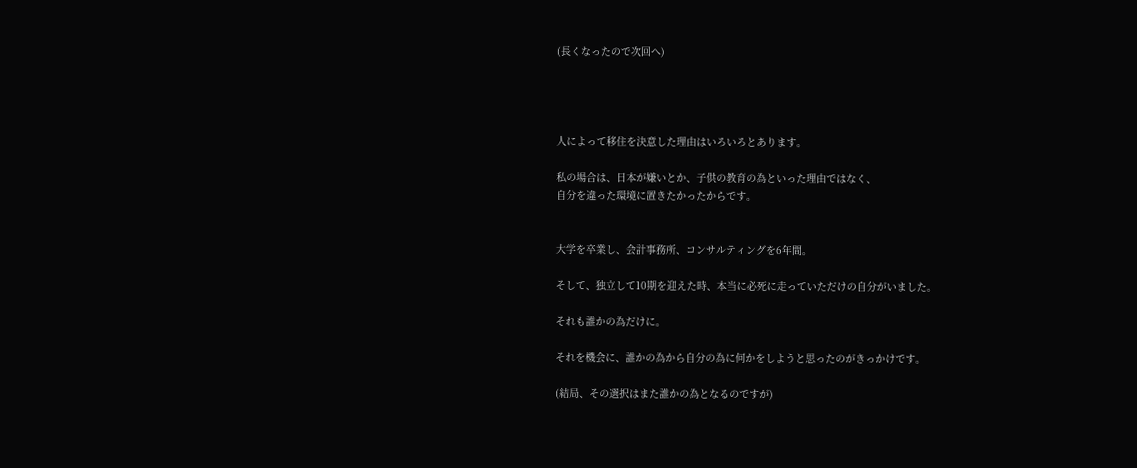(長くなったので次回へ)




人によって移住を決意した理由はいろいろとあります。

私の場合は、日本が嫌いとか、子供の教育の為といった理由ではなく、
自分を違った環境に置きたかったからです。


大学を卒業し、会計事務所、コンサルティングを6年間。

そして、独立して10期を迎えた時、本当に必死に走っていただけの自分がいました。

それも誰かの為だけに。

それを機会に、誰かの為から自分の為に何かをしようと思ったのがきっかけです。

(結局、その選択はまた誰かの為となるのですが)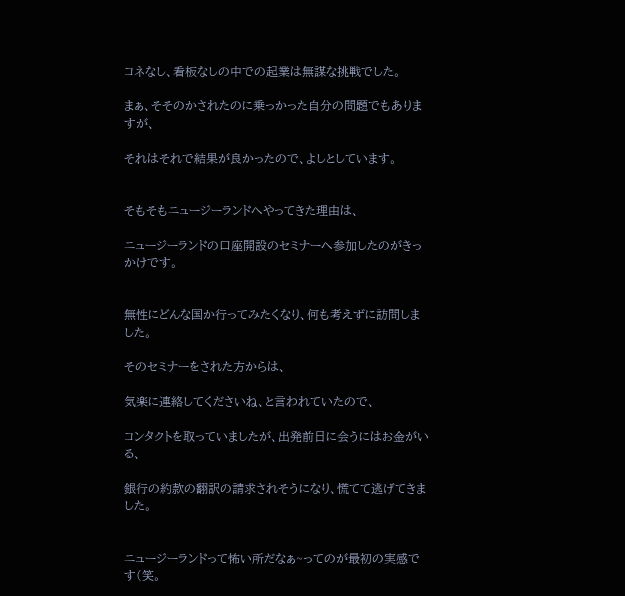コネなし、看板なしの中での起業は無謀な挑戦でした。

まぁ、そそのかされたのに乗っかった自分の問題でもありますが、

それはそれで結果が良かったので、よしとしています。


そもそもニュージーランドへやってきた理由は、

ニュージーランドの口座開設のセミナーへ参加したのがきっかけです。


無性にどんな国か行ってみたくなり、何も考えずに訪問しました。

そのセミナーをされた方からは、

気楽に連絡してくださいね、と言われていたので、

コンタクトを取っていましたが、出発前日に会うにはお金がいる、

銀行の約款の翻訳の請求されそうになり、慌てて逃げてきました。


ニュージーランドって怖い所だなぁ~ってのが最初の実感です(笑。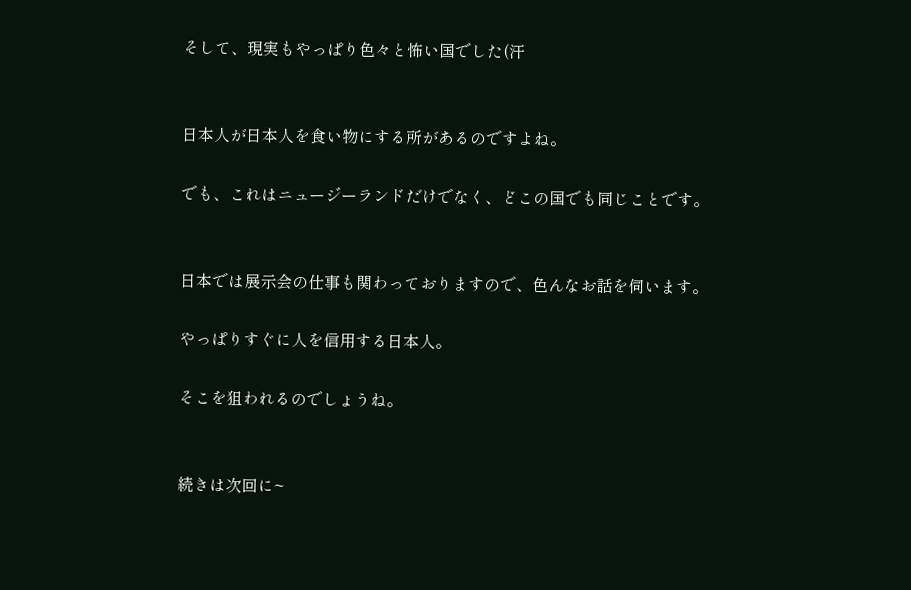そして、現実もやっぱり色々と怖い国でした(汗


日本人が日本人を食い物にする所があるのですよね。

でも、これはニュージーランドだけでなく、どこの国でも同じことです。


日本では展示会の仕事も関わっておりますので、色んなお話を伺います。

やっぱりすぐに人を信用する日本人。

そこを狙われるのでしょうね。


続きは次回に~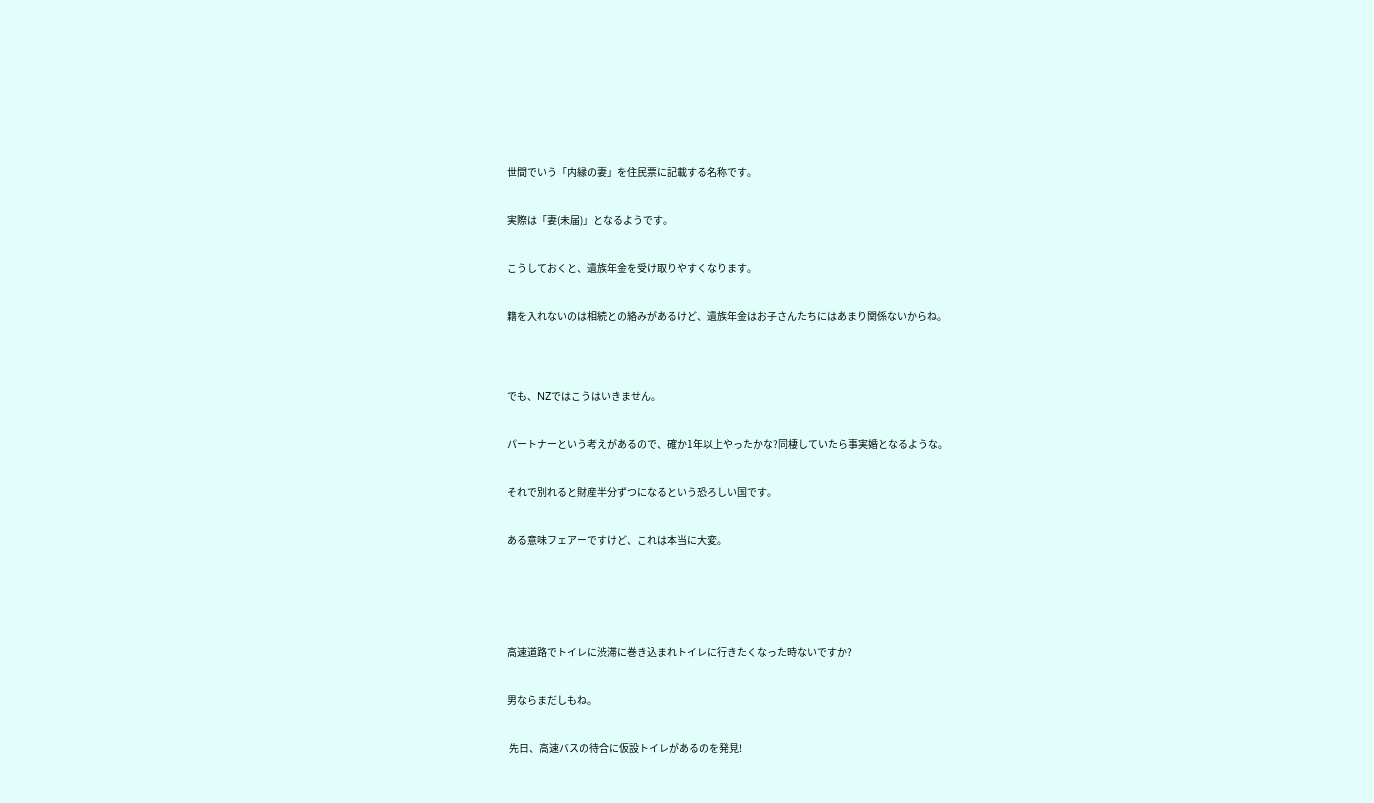世間でいう「内縁の妻」を住民票に記載する名称です。


実際は「妻(未届)」となるようです。


こうしておくと、遺族年金を受け取りやすくなります。


籍を入れないのは相続との絡みがあるけど、遺族年金はお子さんたちにはあまり関係ないからね。




でも、NZではこうはいきません。


パートナーという考えがあるので、確か1年以上やったかな?同棲していたら事実婚となるような。


それで別れると財産半分ずつになるという恐ろしい国です。


ある意味フェアーですけど、これは本当に大変。






高速道路でトイレに渋滞に巻き込まれトイレに行きたくなった時ないですか?


男ならまだしもね。


 先日、高速バスの待合に仮設トイレがあるのを発見!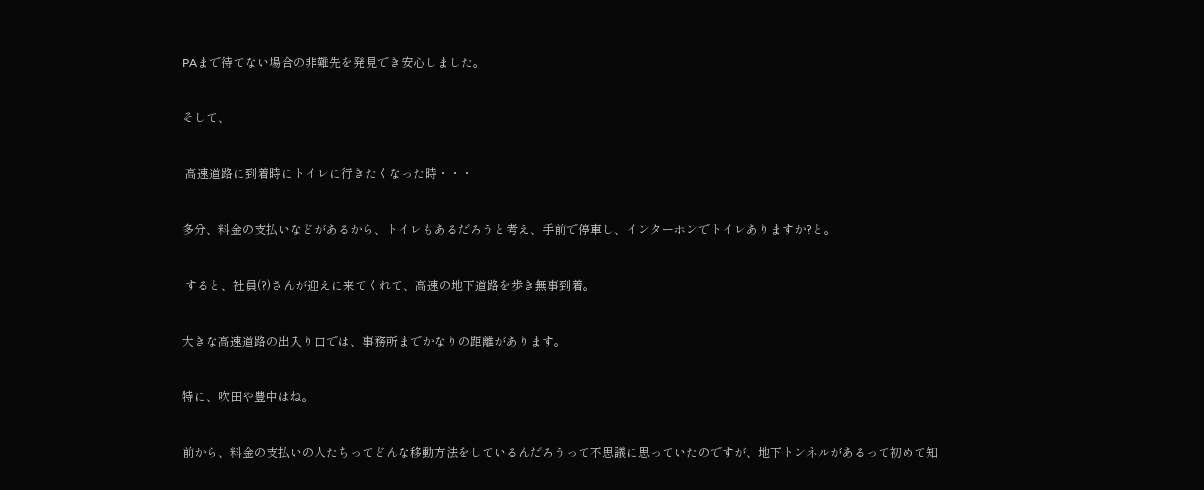PAまで待てない場合の非難先を発見でき安心しました。


そして、


 高速道路に到着時にトイレに行きたくなった時・・・


多分、料金の支払いなどがあるから、トイレもあるだろうと考え、手前で停車し、インターホンでトイレありますか?と。


 すると、社員(?)さんが迎えに来てくれて、高速の地下道路を歩き無事到着。


大きな高速道路の出入り口では、事務所までかなりの距離があります。


特に、吹田や豊中はね。


前から、料金の支払いの人たちってどんな移動方法をしているんだろうって不思議に思っていたのですが、地下トンネルがあるって初めて知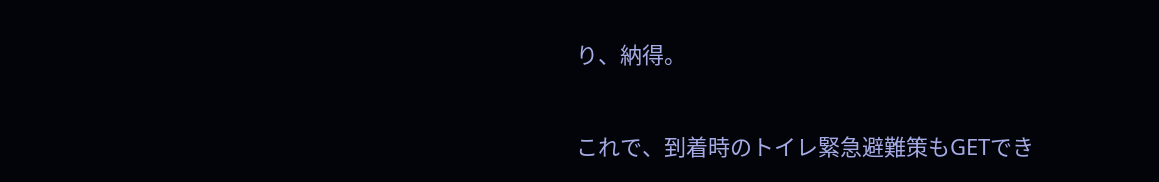り、納得。


これで、到着時のトイレ緊急避難策もGETでき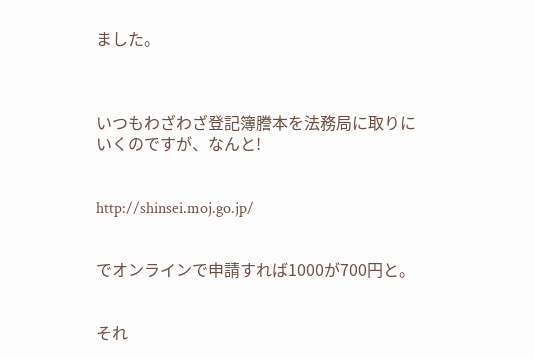ました。



いつもわざわざ登記簿謄本を法務局に取りにいくのですが、なんと!


http://shinsei.moj.go.jp/


でオンラインで申請すれば1000が700円と。


それ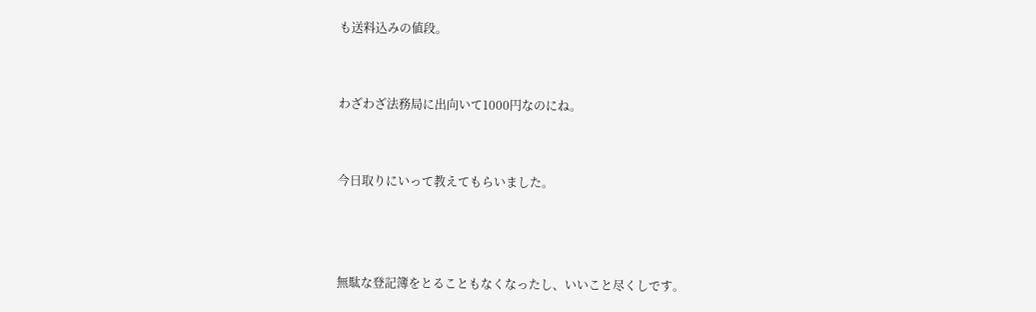も送料込みの値段。


わざわざ法務局に出向いて1000円なのにね。


今日取りにいって教えてもらいました。



無駄な登記簿をとることもなくなったし、いいこと尽くしです。